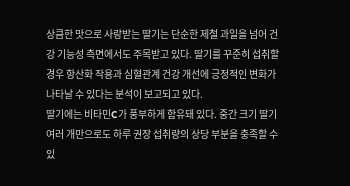상큼한 맛으로 사랑받는 딸기는 단순한 제철 과일을 넘어 건강 기능성 측면에서도 주목받고 있다. 딸기를 꾸준히 섭취할 경우 항산화 작용과 심혈관계 건강 개선에 긍정적인 변화가 나타날 수 있다는 분석이 보고되고 있다.
딸기에는 비타민C가 풍부하게 함유돼 있다. 중간 크기 딸기 여러 개만으로도 하루 권장 섭취량의 상당 부분을 충족할 수 있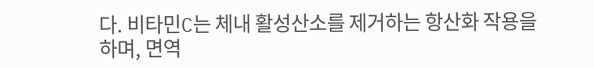다. 비타민C는 체내 활성산소를 제거하는 항산화 작용을 하며, 면역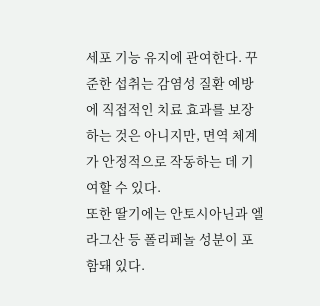세포 기능 유지에 관여한다. 꾸준한 섭취는 감염성 질환 예방에 직접적인 치료 효과를 보장하는 것은 아니지만, 면역 체계가 안정적으로 작동하는 데 기여할 수 있다.
또한 딸기에는 안토시아닌과 엘라그산 등 폴리페놀 성분이 포함돼 있다.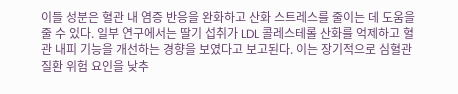이들 성분은 혈관 내 염증 반응을 완화하고 산화 스트레스를 줄이는 데 도움을 줄 수 있다. 일부 연구에서는 딸기 섭취가 LDL 콜레스테롤 산화를 억제하고 혈관 내피 기능을 개선하는 경향을 보였다고 보고된다. 이는 장기적으로 심혈관질환 위험 요인을 낮추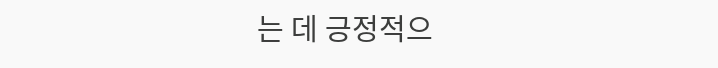는 데 긍정적으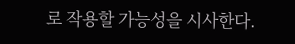로 작용할 가능성을 시사한다.